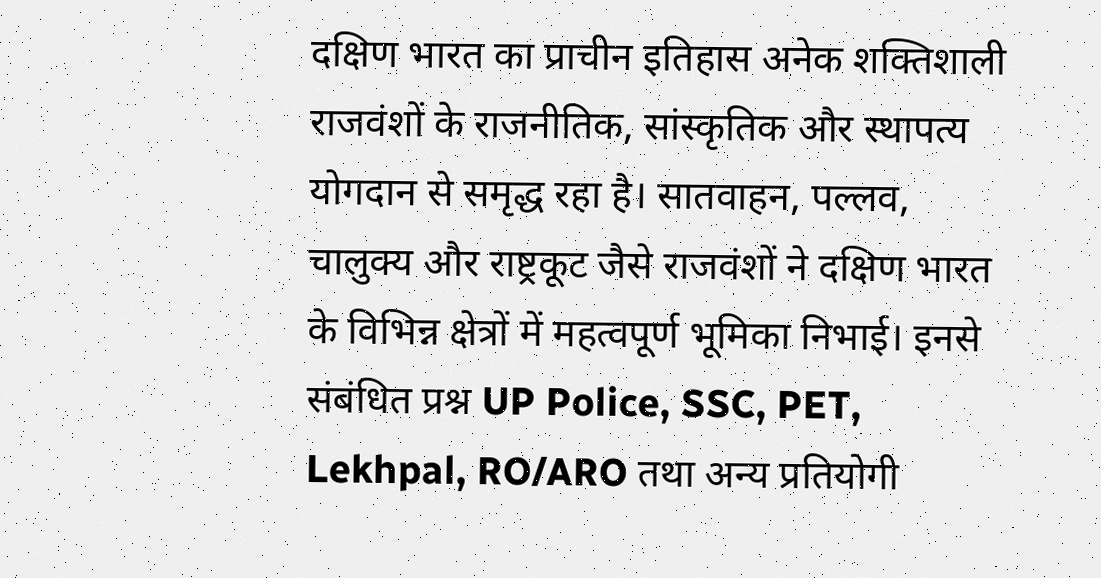दक्षिण भारत का प्राचीन इतिहास अनेक शक्तिशाली राजवंशों के राजनीतिक, सांस्कृतिक और स्थापत्य योगदान से समृद्ध रहा है। सातवाहन, पल्लव, चालुक्य और राष्ट्रकूट जैसे राजवंशों ने दक्षिण भारत के विभिन्न क्षेत्रों में महत्वपूर्ण भूमिका निभाई। इनसे संबंधित प्रश्न UP Police, SSC, PET, Lekhpal, RO/ARO तथा अन्य प्रतियोगी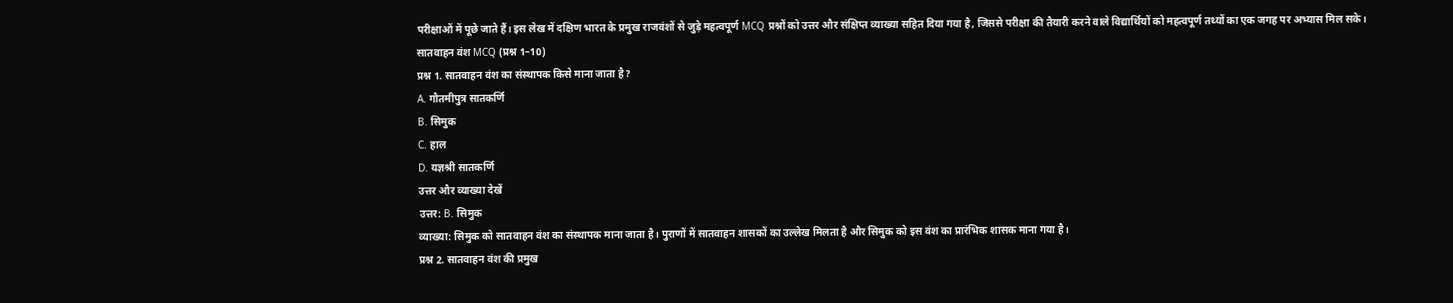परीक्षाओं में पूछे जाते हैं। इस लेख में दक्षिण भारत के प्रमुख राजवंशों से जुड़े महत्वपूर्ण MCQ प्रश्नों को उत्तर और संक्षिप्त व्याख्या सहित दिया गया है, जिससे परीक्षा की तैयारी करने वाले विद्यार्थियों को महत्वपूर्ण तथ्यों का एक जगह पर अभ्यास मिल सके।
सातवाहन वंश MCQ (प्रश्न 1–10)
प्रश्न 1. सातवाहन वंश का संस्थापक किसे माना जाता है?
A. गौतमीपुत्र सातकर्णि
B. सिमुक
C. हाल
D. यज्ञश्री सातकर्णि
उत्तर और व्याख्या देखें
उत्तर: B. सिमुक
व्याख्या: सिमुक को सातवाहन वंश का संस्थापक माना जाता है। पुराणों में सातवाहन शासकों का उल्लेख मिलता है और सिमुक को इस वंश का प्रारंभिक शासक माना गया है।
प्रश्न 2. सातवाहन वंश की प्रमुख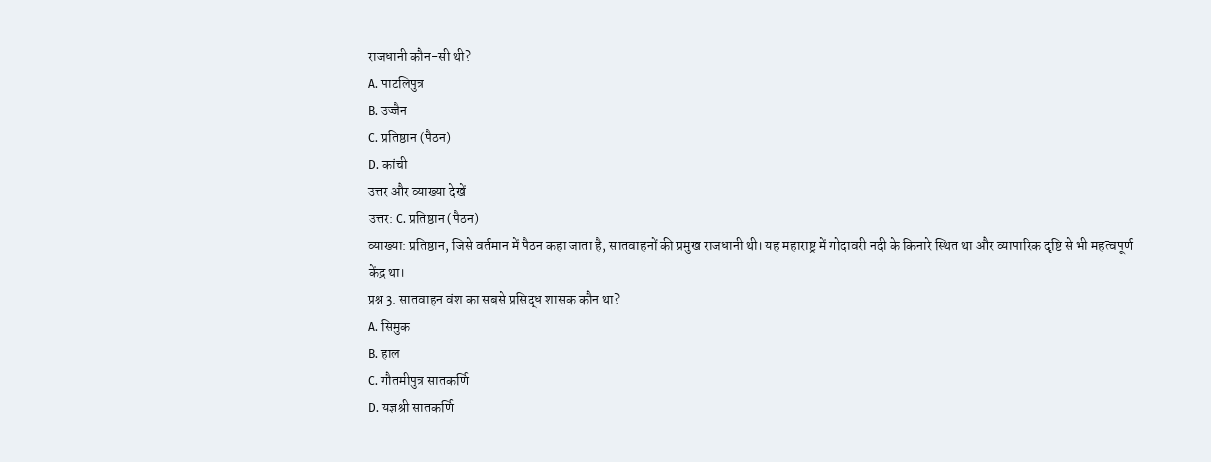राजधानी कौन-सी थी?
A. पाटलिपुत्र
B. उज्जैन
C. प्रतिष्ठान (पैठन)
D. कांची
उत्तर और व्याख्या देखें
उत्तर: C. प्रतिष्ठान (पैठन)
व्याख्या: प्रतिष्ठान, जिसे वर्तमान में पैठन कहा जाता है, सातवाहनों की प्रमुख राजधानी थी। यह महाराष्ट्र में गोदावरी नदी के किनारे स्थित था और व्यापारिक दृष्टि से भी महत्वपूर्ण केंद्र था।
प्रश्न 3. सातवाहन वंश का सबसे प्रसिद्ध शासक कौन था?
A. सिमुक
B. हाल
C. गौतमीपुत्र सातकर्णि
D. यज्ञश्री सातकर्णि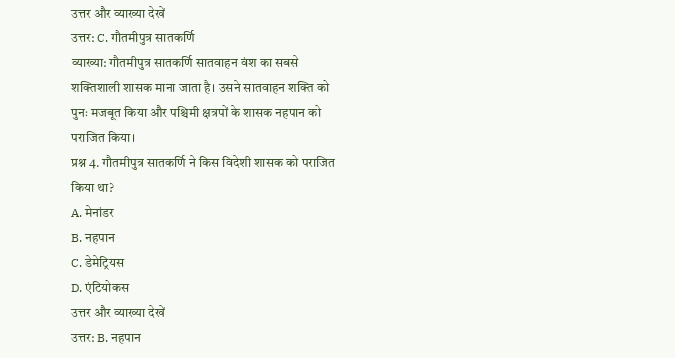उत्तर और व्याख्या देखें
उत्तर: C. गौतमीपुत्र सातकर्णि
व्याख्या: गौतमीपुत्र सातकर्णि सातवाहन वंश का सबसे शक्तिशाली शासक माना जाता है। उसने सातवाहन शक्ति को पुनः मजबूत किया और पश्चिमी क्षत्रपों के शासक नहपान को पराजित किया।
प्रश्न 4. गौतमीपुत्र सातकर्णि ने किस विदेशी शासक को पराजित किया था?
A. मेनांडर
B. नहपान
C. डेमेट्रियस
D. एंटियोकस
उत्तर और व्याख्या देखें
उत्तर: B. नहपान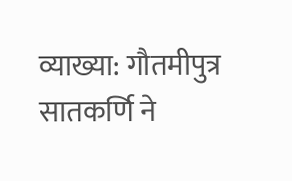व्याख्या: गौतमीपुत्र सातकर्णि ने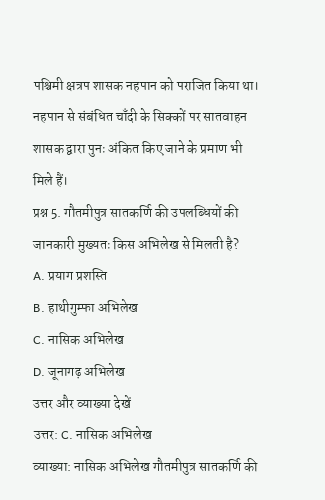पश्चिमी क्षत्रप शासक नहपान को पराजित किया था। नहपान से संबंधित चाँदी के सिक्कों पर सातवाहन शासक द्वारा पुनः अंकित किए जाने के प्रमाण भी मिले हैं।
प्रश्न 5. गौतमीपुत्र सातकर्णि की उपलब्धियों की जानकारी मुख्यतः किस अभिलेख से मिलती है?
A. प्रयाग प्रशस्ति
B. हाथीगुम्फा अभिलेख
C. नासिक अभिलेख
D. जूनागढ़ अभिलेख
उत्तर और व्याख्या देखें
उत्तर: C. नासिक अभिलेख
व्याख्या: नासिक अभिलेख गौतमीपुत्र सातकर्णि की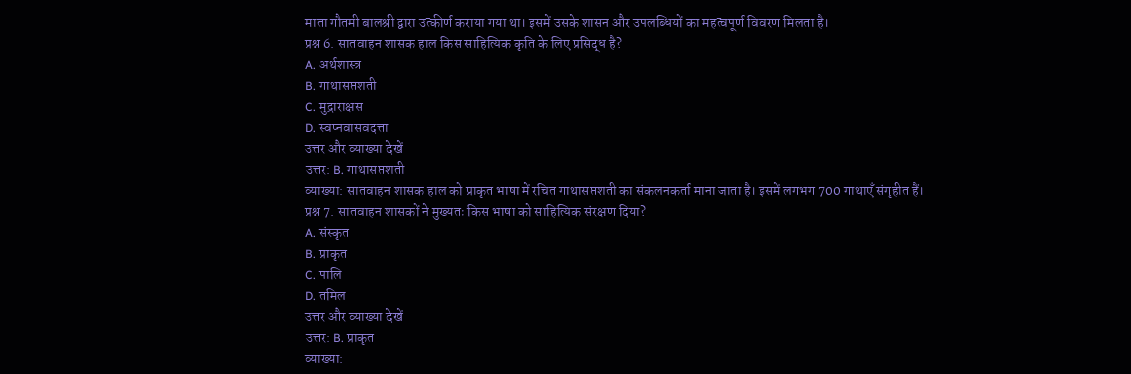माता गौतमी बालश्री द्वारा उत्कीर्ण कराया गया था। इसमें उसके शासन और उपलब्धियों का महत्वपूर्ण विवरण मिलता है।
प्रश्न 6. सातवाहन शासक हाल किस साहित्यिक कृति के लिए प्रसिद्ध है?
A. अर्थशास्त्र
B. गाथासप्तशती
C. मुद्राराक्षस
D. स्वप्नवासवदत्ता
उत्तर और व्याख्या देखें
उत्तर: B. गाथासप्तशती
व्याख्या: सातवाहन शासक हाल को प्राकृत भाषा में रचित गाथासप्तशती का संकलनकर्ता माना जाता है। इसमें लगभग 700 गाथाएँ संगृहीत हैं।
प्रश्न 7. सातवाहन शासकों ने मुख्यतः किस भाषा को साहित्यिक संरक्षण दिया?
A. संस्कृत
B. प्राकृत
C. पालि
D. तमिल
उत्तर और व्याख्या देखें
उत्तर: B. प्राकृत
व्याख्या: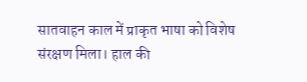सातवाहन काल में प्राकृत भाषा को विशेष संरक्षण मिला। हाल की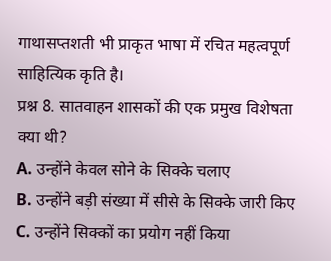गाथासप्तशती भी प्राकृत भाषा में रचित महत्वपूर्ण साहित्यिक कृति है।
प्रश्न 8. सातवाहन शासकों की एक प्रमुख विशेषता क्या थी?
A. उन्होंने केवल सोने के सिक्के चलाए
B. उन्होंने बड़ी संख्या में सीसे के सिक्के जारी किए
C. उन्होंने सिक्कों का प्रयोग नहीं किया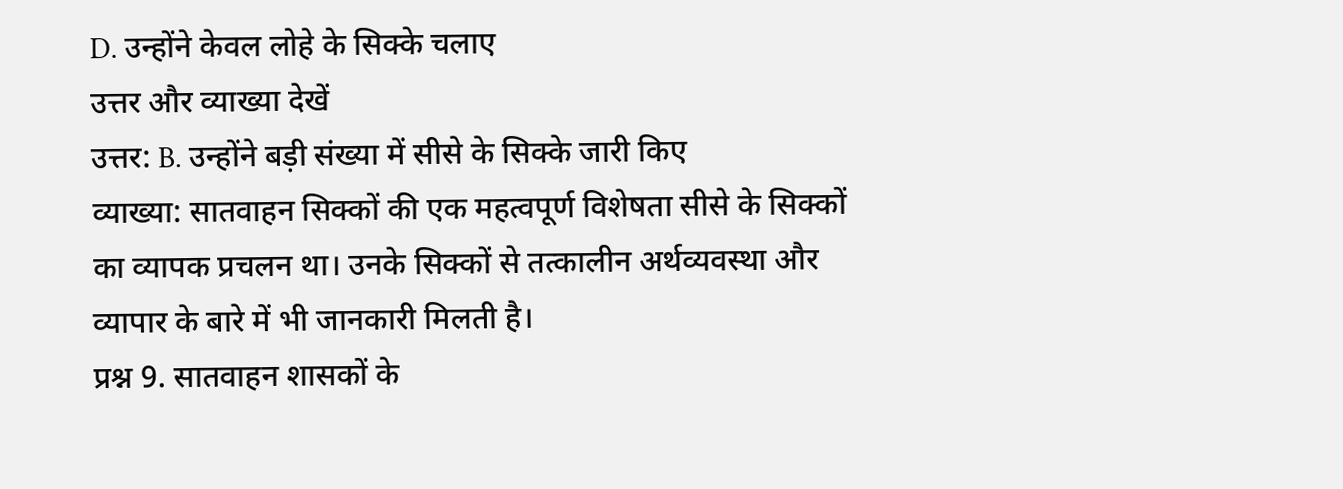D. उन्होंने केवल लोहे के सिक्के चलाए
उत्तर और व्याख्या देखें
उत्तर: B. उन्होंने बड़ी संख्या में सीसे के सिक्के जारी किए
व्याख्या: सातवाहन सिक्कों की एक महत्वपूर्ण विशेषता सीसे के सिक्कों का व्यापक प्रचलन था। उनके सिक्कों से तत्कालीन अर्थव्यवस्था और व्यापार के बारे में भी जानकारी मिलती है।
प्रश्न 9. सातवाहन शासकों के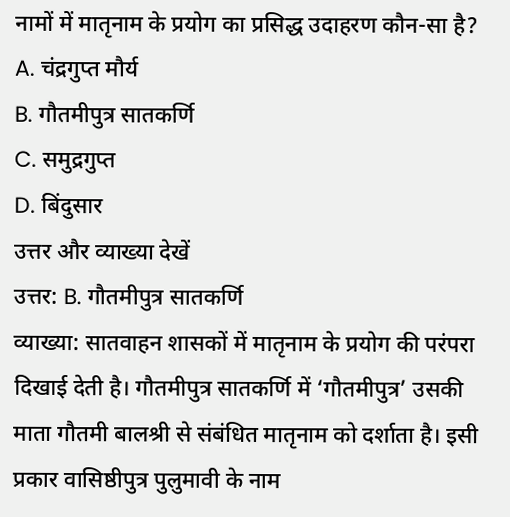नामों में मातृनाम के प्रयोग का प्रसिद्ध उदाहरण कौन-सा है?
A. चंद्रगुप्त मौर्य
B. गौतमीपुत्र सातकर्णि
C. समुद्रगुप्त
D. बिंदुसार
उत्तर और व्याख्या देखें
उत्तर: B. गौतमीपुत्र सातकर्णि
व्याख्या: सातवाहन शासकों में मातृनाम के प्रयोग की परंपरा दिखाई देती है। गौतमीपुत्र सातकर्णि में ‘गौतमीपुत्र’ उसकी माता गौतमी बालश्री से संबंधित मातृनाम को दर्शाता है। इसी प्रकार वासिष्ठीपुत्र पुलुमावी के नाम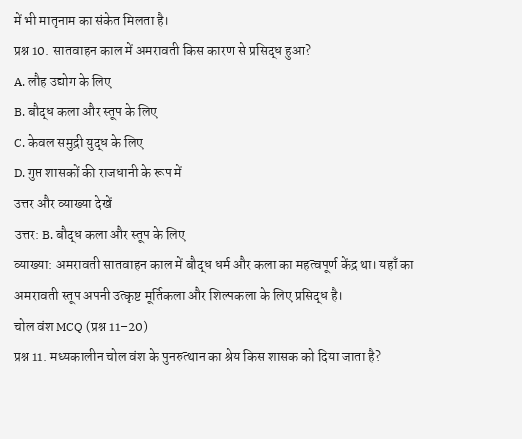में भी मातृनाम का संकेत मिलता है।
प्रश्न 10. सातवाहन काल में अमरावती किस कारण से प्रसिद्ध हुआ?
A. लौह उद्योग के लिए
B. बौद्ध कला और स्तूप के लिए
C. केवल समुद्री युद्ध के लिए
D. गुप्त शासकों की राजधानी के रूप में
उत्तर और व्याख्या देखें
उत्तर: B. बौद्ध कला और स्तूप के लिए
व्याख्या: अमरावती सातवाहन काल में बौद्ध धर्म और कला का महत्वपूर्ण केंद्र था। यहाँ का अमरावती स्तूप अपनी उत्कृष्ट मूर्तिकला और शिल्पकला के लिए प्रसिद्ध है।
चोल वंश MCQ (प्रश्न 11–20)
प्रश्न 11. मध्यकालीन चोल वंश के पुनरुत्थान का श्रेय किस शासक को दिया जाता है?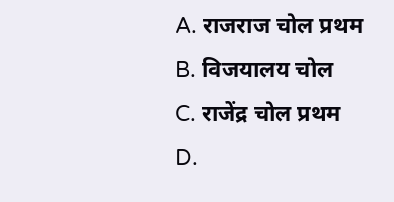A. राजराज चोल प्रथम
B. विजयालय चोल
C. राजेंद्र चोल प्रथम
D.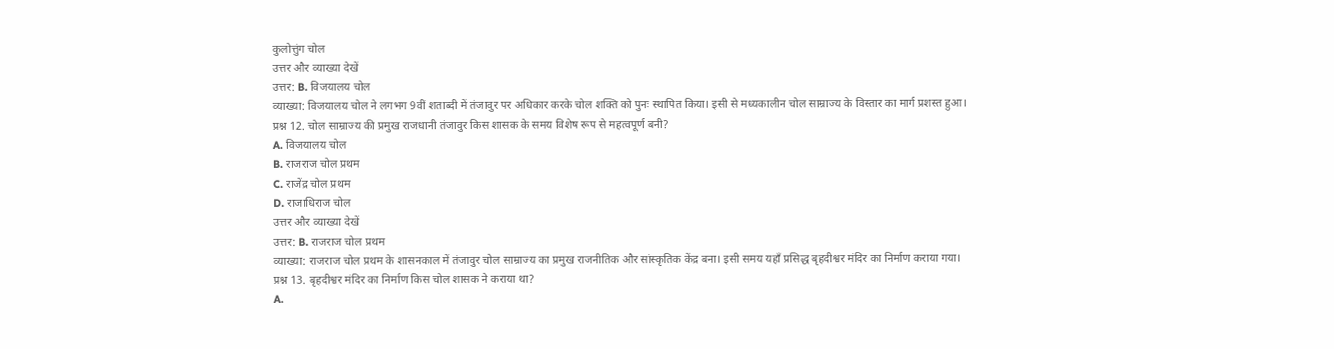कुलोत्तुंग चोल
उत्तर और व्याख्या देखें
उत्तर: B. विजयालय चोल
व्याख्या: विजयालय चोल ने लगभग 9वीं शताब्दी में तंजावुर पर अधिकार करके चोल शक्ति को पुनः स्थापित किया। इसी से मध्यकालीन चोल साम्राज्य के विस्तार का मार्ग प्रशस्त हुआ।
प्रश्न 12. चोल साम्राज्य की प्रमुख राजधानी तंजावुर किस शासक के समय विशेष रूप से महत्वपूर्ण बनी?
A. विजयालय चोल
B. राजराज चोल प्रथम
C. राजेंद्र चोल प्रथम
D. राजाधिराज चोल
उत्तर और व्याख्या देखें
उत्तर: B. राजराज चोल प्रथम
व्याख्या: राजराज चोल प्रथम के शासनकाल में तंजावुर चोल साम्राज्य का प्रमुख राजनीतिक और सांस्कृतिक केंद्र बना। इसी समय यहाँ प्रसिद्ध बृहदीश्वर मंदिर का निर्माण कराया गया।
प्रश्न 13. बृहदीश्वर मंदिर का निर्माण किस चोल शासक ने कराया था?
A.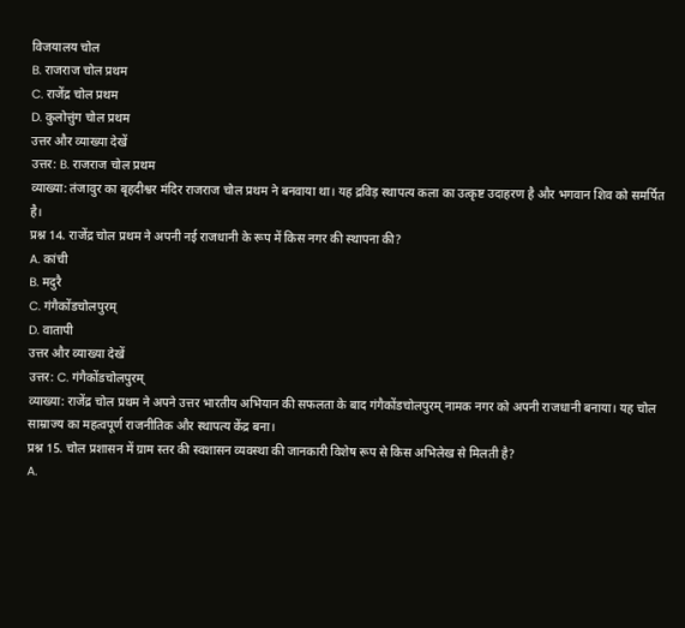विजयालय चोल
B. राजराज चोल प्रथम
C. राजेंद्र चोल प्रथम
D. कुलोत्तुंग चोल प्रथम
उत्तर और व्याख्या देखें
उत्तर: B. राजराज चोल प्रथम
व्याख्या: तंजावुर का बृहदीश्वर मंदिर राजराज चोल प्रथम ने बनवाया था। यह द्रविड़ स्थापत्य कला का उत्कृष्ट उदाहरण है और भगवान शिव को समर्पित है।
प्रश्न 14. राजेंद्र चोल प्रथम ने अपनी नई राजधानी के रूप में किस नगर की स्थापना की?
A. कांची
B. मदुरै
C. गंगैकोंडचोलपुरम्
D. वातापी
उत्तर और व्याख्या देखें
उत्तर: C. गंगैकोंडचोलपुरम्
व्याख्या: राजेंद्र चोल प्रथम ने अपने उत्तर भारतीय अभियान की सफलता के बाद गंगैकोंडचोलपुरम् नामक नगर को अपनी राजधानी बनाया। यह चोल साम्राज्य का महत्वपूर्ण राजनीतिक और स्थापत्य केंद्र बना।
प्रश्न 15. चोल प्रशासन में ग्राम स्तर की स्वशासन व्यवस्था की जानकारी विशेष रूप से किस अभिलेख से मिलती है?
A.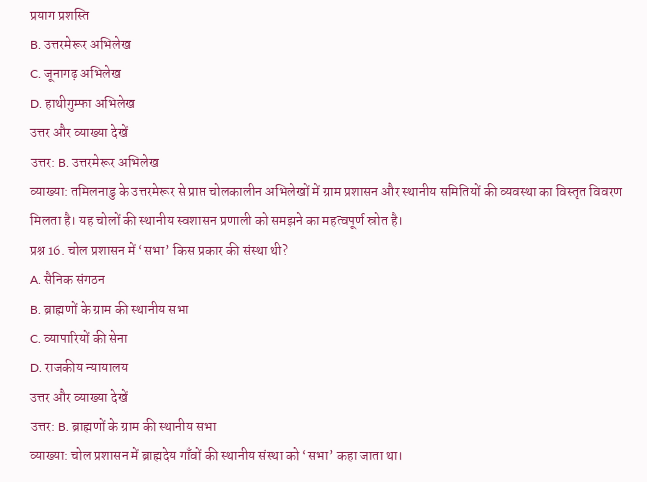प्रयाग प्रशस्ति
B. उत्तरमेरूर अभिलेख
C. जूनागढ़ अभिलेख
D. हाथीगुम्फा अभिलेख
उत्तर और व्याख्या देखें
उत्तर: B. उत्तरमेरूर अभिलेख
व्याख्या: तमिलनाडु के उत्तरमेरूर से प्राप्त चोलकालीन अभिलेखों में ग्राम प्रशासन और स्थानीय समितियों की व्यवस्था का विस्तृत विवरण मिलता है। यह चोलों की स्थानीय स्वशासन प्रणाली को समझने का महत्वपूर्ण स्रोत है।
प्रश्न 16. चोल प्रशासन में ‘सभा’ किस प्रकार की संस्था थी?
A. सैनिक संगठन
B. ब्राह्मणों के ग्राम की स्थानीय सभा
C. व्यापारियों की सेना
D. राजकीय न्यायालय
उत्तर और व्याख्या देखें
उत्तर: B. ब्राह्मणों के ग्राम की स्थानीय सभा
व्याख्या: चोल प्रशासन में ब्राह्मदेय गाँवों की स्थानीय संस्था को ‘सभा’ कहा जाता था।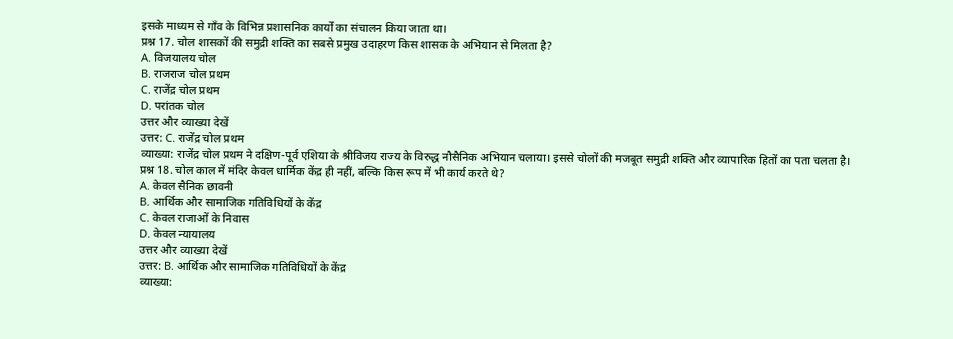इसके माध्यम से गाँव के विभिन्न प्रशासनिक कार्यों का संचालन किया जाता था।
प्रश्न 17. चोल शासकों की समुद्री शक्ति का सबसे प्रमुख उदाहरण किस शासक के अभियान से मिलता है?
A. विजयालय चोल
B. राजराज चोल प्रथम
C. राजेंद्र चोल प्रथम
D. परांतक चोल
उत्तर और व्याख्या देखें
उत्तर: C. राजेंद्र चोल प्रथम
व्याख्या: राजेंद्र चोल प्रथम ने दक्षिण-पूर्व एशिया के श्रीविजय राज्य के विरुद्ध नौसैनिक अभियान चलाया। इससे चोलों की मजबूत समुद्री शक्ति और व्यापारिक हितों का पता चलता है।
प्रश्न 18. चोल काल में मंदिर केवल धार्मिक केंद्र ही नहीं, बल्कि किस रूप में भी कार्य करते थे?
A. केवल सैनिक छावनी
B. आर्थिक और सामाजिक गतिविधियों के केंद्र
C. केवल राजाओं के निवास
D. केवल न्यायालय
उत्तर और व्याख्या देखें
उत्तर: B. आर्थिक और सामाजिक गतिविधियों के केंद्र
व्याख्या: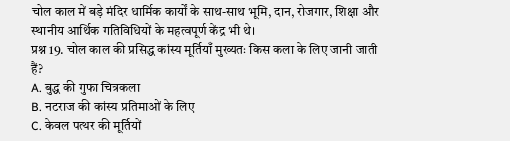चोल काल में बड़े मंदिर धार्मिक कार्यों के साथ-साथ भूमि, दान, रोजगार, शिक्षा और स्थानीय आर्थिक गतिविधियों के महत्वपूर्ण केंद्र भी थे।
प्रश्न 19. चोल काल की प्रसिद्ध कांस्य मूर्तियाँ मुख्यतः किस कला के लिए जानी जाती हैं?
A. बुद्ध की गुफा चित्रकला
B. नटराज की कांस्य प्रतिमाओं के लिए
C. केवल पत्थर की मूर्तियों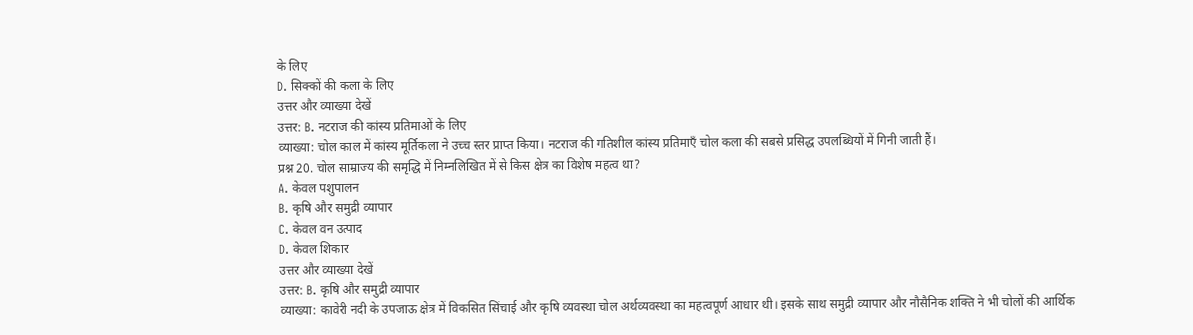के लिए
D. सिक्कों की कला के लिए
उत्तर और व्याख्या देखें
उत्तर: B. नटराज की कांस्य प्रतिमाओं के लिए
व्याख्या: चोल काल में कांस्य मूर्तिकला ने उच्च स्तर प्राप्त किया। नटराज की गतिशील कांस्य प्रतिमाएँ चोल कला की सबसे प्रसिद्ध उपलब्धियों में गिनी जाती हैं।
प्रश्न 20. चोल साम्राज्य की समृद्धि में निम्नलिखित में से किस क्षेत्र का विशेष महत्व था?
A. केवल पशुपालन
B. कृषि और समुद्री व्यापार
C. केवल वन उत्पाद
D. केवल शिकार
उत्तर और व्याख्या देखें
उत्तर: B. कृषि और समुद्री व्यापार
व्याख्या: कावेरी नदी के उपजाऊ क्षेत्र में विकसित सिंचाई और कृषि व्यवस्था चोल अर्थव्यवस्था का महत्वपूर्ण आधार थी। इसके साथ समुद्री व्यापार और नौसैनिक शक्ति ने भी चोलों की आर्थिक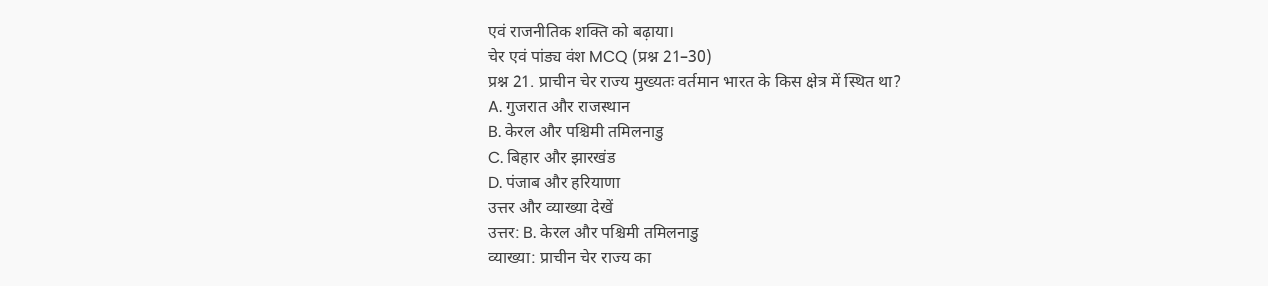एवं राजनीतिक शक्ति को बढ़ाया।
चेर एवं पांड्य वंश MCQ (प्रश्न 21–30)
प्रश्न 21. प्राचीन चेर राज्य मुख्यतः वर्तमान भारत के किस क्षेत्र में स्थित था?
A. गुजरात और राजस्थान
B. केरल और पश्चिमी तमिलनाडु
C. बिहार और झारखंड
D. पंजाब और हरियाणा
उत्तर और व्याख्या देखें
उत्तर: B. केरल और पश्चिमी तमिलनाडु
व्याख्या: प्राचीन चेर राज्य का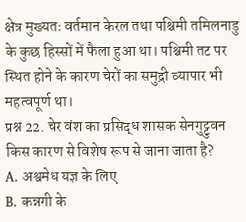क्षेत्र मुख्यतः वर्तमान केरल तथा पश्चिमी तमिलनाडु के कुछ हिस्सों में फैला हुआ था। पश्चिमी तट पर स्थित होने के कारण चेरों का समुद्री व्यापार भी महत्वपूर्ण था।
प्रश्न 22. चेर वंश का प्रसिद्ध शासक सेनगुट्टुवन किस कारण से विशेष रूप से जाना जाता है?
A. अश्वमेध यज्ञ के लिए
B. कन्नगी के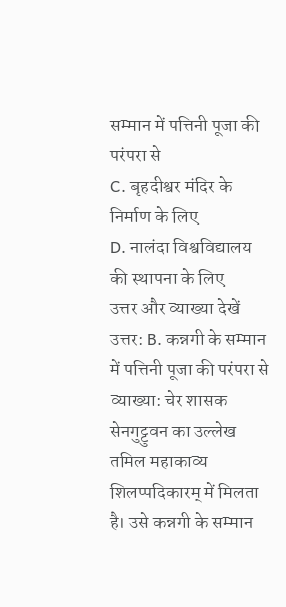सम्मान में पत्तिनी पूजा की परंपरा से
C. बृहदीश्वर मंदिर के निर्माण के लिए
D. नालंदा विश्वविद्यालय की स्थापना के लिए
उत्तर और व्याख्या देखें
उत्तर: B. कन्नगी के सम्मान में पत्तिनी पूजा की परंपरा से
व्याख्या: चेर शासक सेनगुट्टुवन का उल्लेख तमिल महाकाव्य शिलप्पदिकारम् में मिलता है। उसे कन्नगी के सम्मान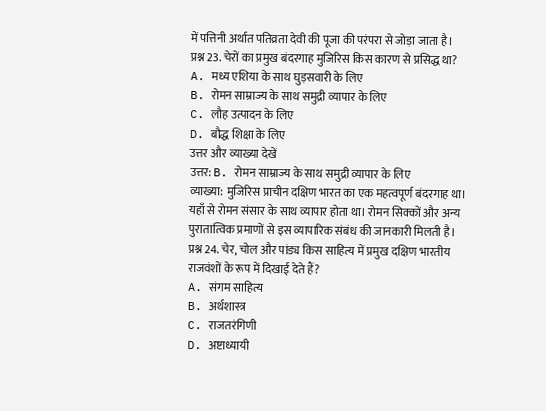में पत्तिनी अर्थात पतिव्रता देवी की पूजा की परंपरा से जोड़ा जाता है।
प्रश्न 23. चेरों का प्रमुख बंदरगाह मुजिरिस किस कारण से प्रसिद्ध था?
A. मध्य एशिया के साथ घुड़सवारी के लिए
B. रोमन साम्राज्य के साथ समुद्री व्यापार के लिए
C. लौह उत्पादन के लिए
D. बौद्ध शिक्षा के लिए
उत्तर और व्याख्या देखें
उत्तर: B. रोमन साम्राज्य के साथ समुद्री व्यापार के लिए
व्याख्या: मुजिरिस प्राचीन दक्षिण भारत का एक महत्वपूर्ण बंदरगाह था। यहाँ से रोमन संसार के साथ व्यापार होता था। रोमन सिक्कों और अन्य पुरातात्विक प्रमाणों से इस व्यापारिक संबंध की जानकारी मिलती है।
प्रश्न 24. चेर, चोल और पांड्य किस साहित्य में प्रमुख दक्षिण भारतीय राजवंशों के रूप में दिखाई देते हैं?
A. संगम साहित्य
B. अर्थशास्त्र
C. राजतरंगिणी
D. अष्टाध्यायी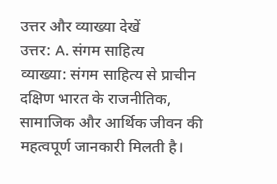उत्तर और व्याख्या देखें
उत्तर: A. संगम साहित्य
व्याख्या: संगम साहित्य से प्राचीन दक्षिण भारत के राजनीतिक, सामाजिक और आर्थिक जीवन की महत्वपूर्ण जानकारी मिलती है।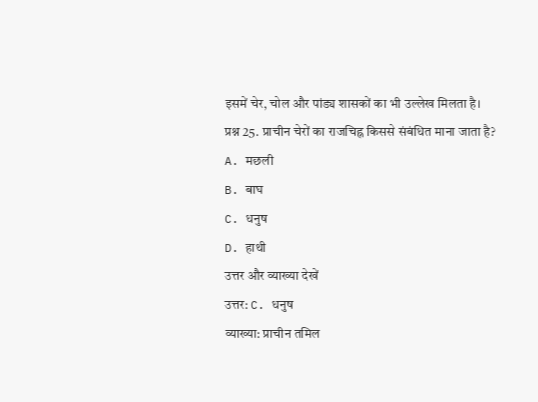इसमें चेर, चोल और पांड्य शासकों का भी उल्लेख मिलता है।
प्रश्न 25. प्राचीन चेरों का राजचिह्न किससे संबंधित माना जाता है?
A. मछली
B. बाघ
C. धनुष
D. हाथी
उत्तर और व्याख्या देखें
उत्तर: C. धनुष
व्याख्या: प्राचीन तमिल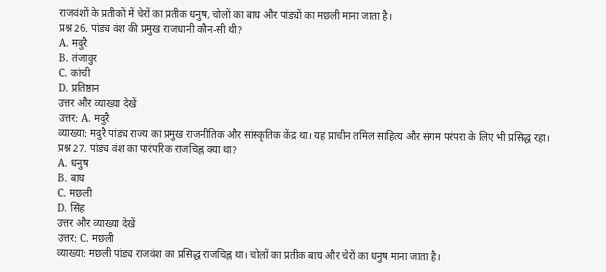राजवंशों के प्रतीकों में चेरों का प्रतीक धनुष, चोलों का बाघ और पांड्यों का मछली माना जाता है।
प्रश्न 26. पांड्य वंश की प्रमुख राजधानी कौन-सी थी?
A. मदुरै
B. तंजावुर
C. कांची
D. प्रतिष्ठान
उत्तर और व्याख्या देखें
उत्तर: A. मदुरै
व्याख्या: मदुरै पांड्य राज्य का प्रमुख राजनीतिक और सांस्कृतिक केंद्र था। यह प्राचीन तमिल साहित्य और संगम परंपरा के लिए भी प्रसिद्ध रहा।
प्रश्न 27. पांड्य वंश का पारंपरिक राजचिह्न क्या था?
A. धनुष
B. बाघ
C. मछली
D. सिंह
उत्तर और व्याख्या देखें
उत्तर: C. मछली
व्याख्या: मछली पांड्य राजवंश का प्रसिद्ध राजचिह्न था। चोलों का प्रतीक बाघ और चेरों का धनुष माना जाता है।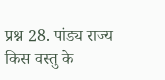प्रश्न 28. पांड्य राज्य किस वस्तु के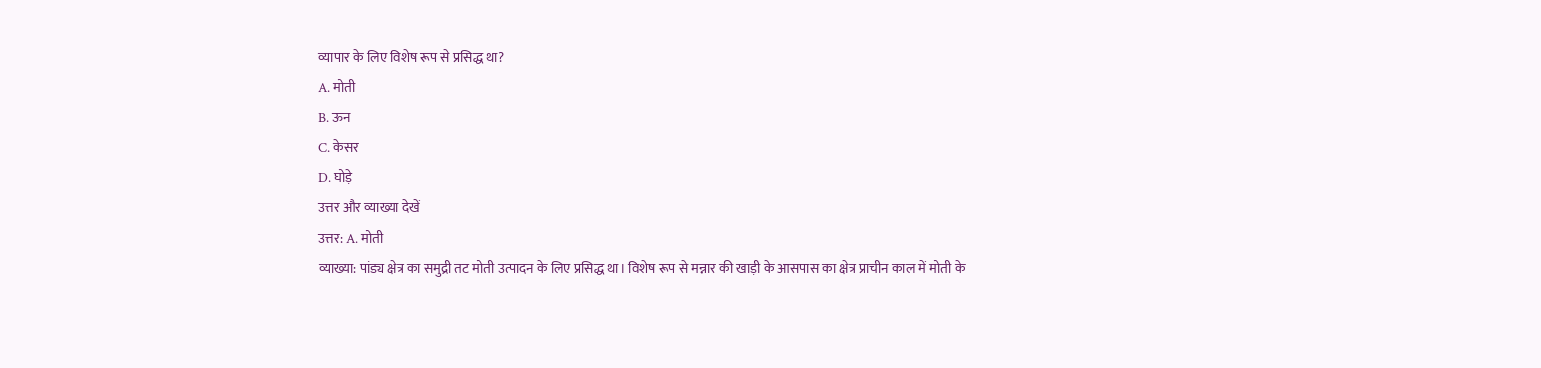व्यापार के लिए विशेष रूप से प्रसिद्ध था?
A. मोती
B. ऊन
C. केसर
D. घोड़े
उत्तर और व्याख्या देखें
उत्तर: A. मोती
व्याख्या: पांड्य क्षेत्र का समुद्री तट मोती उत्पादन के लिए प्रसिद्ध था। विशेष रूप से मन्नार की खाड़ी के आसपास का क्षेत्र प्राचीन काल में मोती के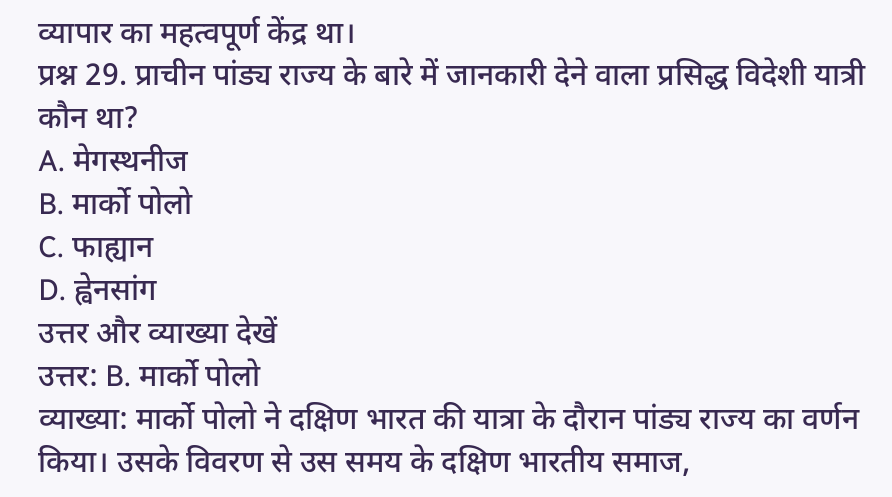व्यापार का महत्वपूर्ण केंद्र था।
प्रश्न 29. प्राचीन पांड्य राज्य के बारे में जानकारी देने वाला प्रसिद्ध विदेशी यात्री कौन था?
A. मेगस्थनीज
B. मार्को पोलो
C. फाह्यान
D. ह्वेनसांग
उत्तर और व्याख्या देखें
उत्तर: B. मार्को पोलो
व्याख्या: मार्को पोलो ने दक्षिण भारत की यात्रा के दौरान पांड्य राज्य का वर्णन किया। उसके विवरण से उस समय के दक्षिण भारतीय समाज,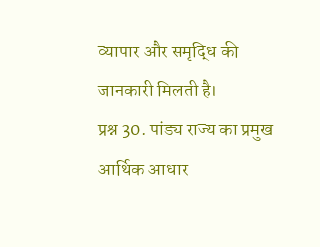व्यापार और समृद्धि की जानकारी मिलती है।
प्रश्न 30. पांड्य राज्य का प्रमुख आर्थिक आधार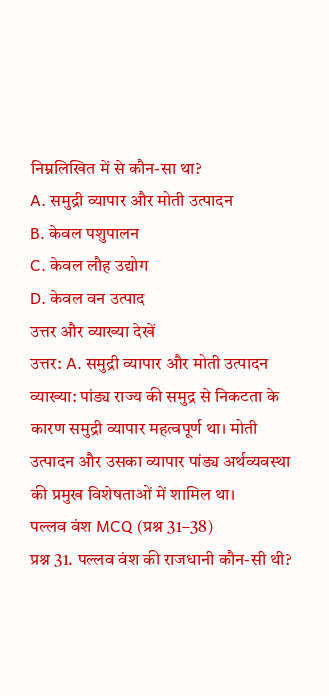निम्नलिखित में से कौन-सा था?
A. समुद्री व्यापार और मोती उत्पादन
B. केवल पशुपालन
C. केवल लौह उद्योग
D. केवल वन उत्पाद
उत्तर और व्याख्या देखें
उत्तर: A. समुद्री व्यापार और मोती उत्पादन
व्याख्या: पांड्य राज्य की समुद्र से निकटता के कारण समुद्री व्यापार महत्वपूर्ण था। मोती उत्पादन और उसका व्यापार पांड्य अर्थव्यवस्था की प्रमुख विशेषताओं में शामिल था।
पल्लव वंश MCQ (प्रश्न 31–38)
प्रश्न 31. पल्लव वंश की राजधानी कौन-सी थी?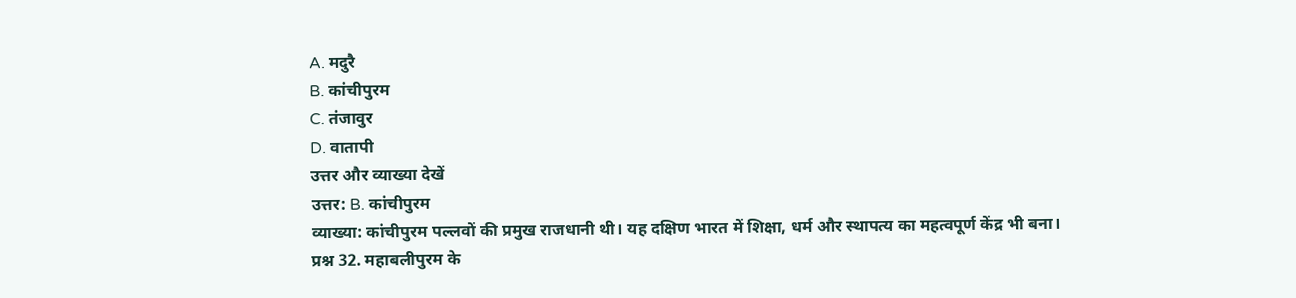A. मदुरै
B. कांचीपुरम
C. तंजावुर
D. वातापी
उत्तर और व्याख्या देखें
उत्तर: B. कांचीपुरम
व्याख्या: कांचीपुरम पल्लवों की प्रमुख राजधानी थी। यह दक्षिण भारत में शिक्षा, धर्म और स्थापत्य का महत्वपूर्ण केंद्र भी बना।
प्रश्न 32. महाबलीपुरम के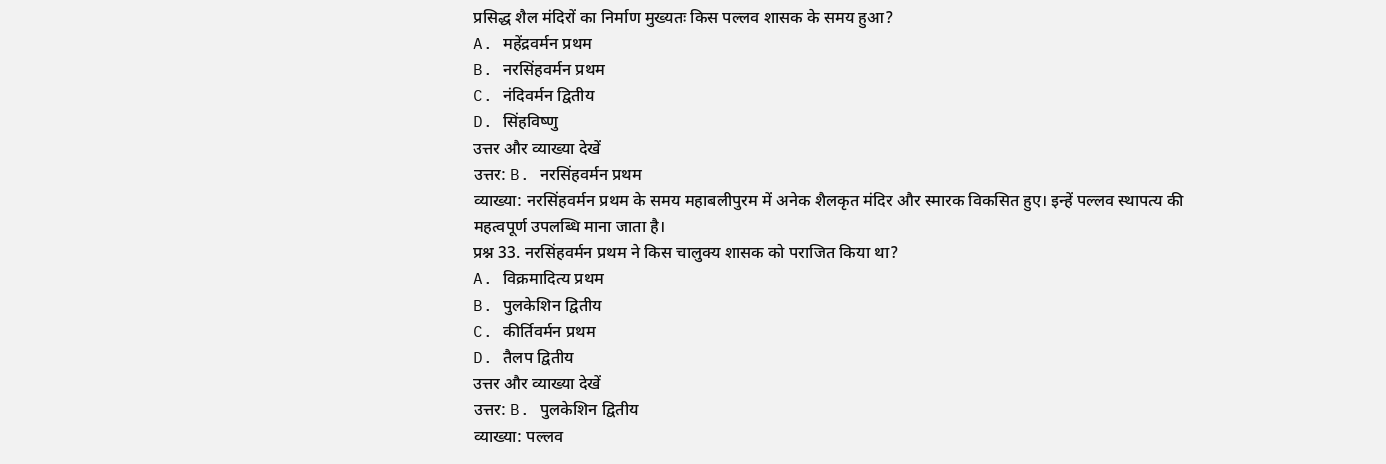प्रसिद्ध शैल मंदिरों का निर्माण मुख्यतः किस पल्लव शासक के समय हुआ?
A. महेंद्रवर्मन प्रथम
B. नरसिंहवर्मन प्रथम
C. नंदिवर्मन द्वितीय
D. सिंहविष्णु
उत्तर और व्याख्या देखें
उत्तर: B. नरसिंहवर्मन प्रथम
व्याख्या: नरसिंहवर्मन प्रथम के समय महाबलीपुरम में अनेक शैलकृत मंदिर और स्मारक विकसित हुए। इन्हें पल्लव स्थापत्य की महत्वपूर्ण उपलब्धि माना जाता है।
प्रश्न 33. नरसिंहवर्मन प्रथम ने किस चालुक्य शासक को पराजित किया था?
A. विक्रमादित्य प्रथम
B. पुलकेशिन द्वितीय
C. कीर्तिवर्मन प्रथम
D. तैलप द्वितीय
उत्तर और व्याख्या देखें
उत्तर: B. पुलकेशिन द्वितीय
व्याख्या: पल्लव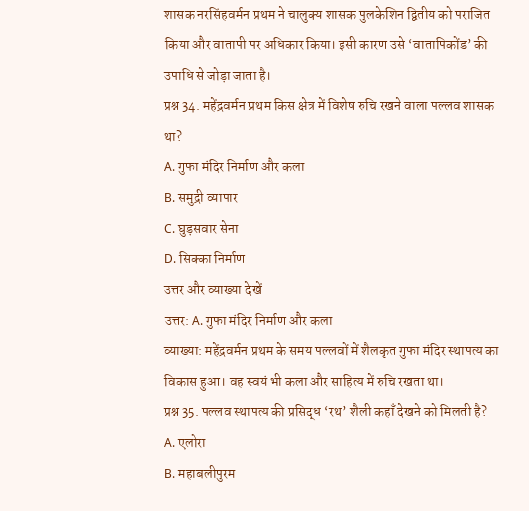शासक नरसिंहवर्मन प्रथम ने चालुक्य शासक पुलकेशिन द्वितीय को पराजित किया और वातापी पर अधिकार किया। इसी कारण उसे ‘वातापिकोंड’ की उपाधि से जोड़ा जाता है।
प्रश्न 34. महेंद्रवर्मन प्रथम किस क्षेत्र में विशेष रुचि रखने वाला पल्लव शासक था?
A. गुफा मंदिर निर्माण और कला
B. समुद्री व्यापार
C. घुड़सवार सेना
D. सिक्का निर्माण
उत्तर और व्याख्या देखें
उत्तर: A. गुफा मंदिर निर्माण और कला
व्याख्या: महेंद्रवर्मन प्रथम के समय पल्लवों में शैलकृत गुफा मंदिर स्थापत्य का विकास हुआ। वह स्वयं भी कला और साहित्य में रुचि रखता था।
प्रश्न 35. पल्लव स्थापत्य की प्रसिद्ध ‘रथ’ शैली कहाँ देखने को मिलती है?
A. एलोरा
B. महाबलीपुरम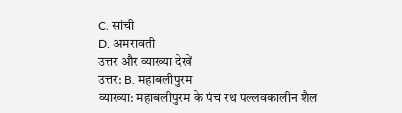C. सांची
D. अमरावती
उत्तर और व्याख्या देखें
उत्तर: B. महाबलीपुरम
व्याख्या: महाबलीपुरम के पंच रथ पल्लवकालीन शैल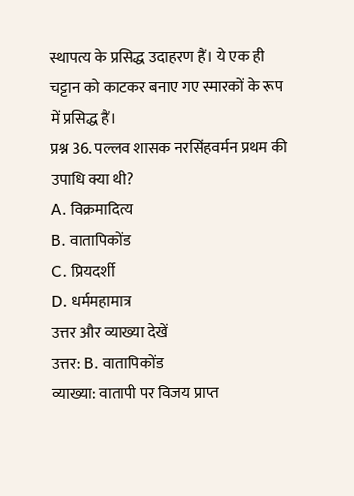स्थापत्य के प्रसिद्ध उदाहरण हैं। ये एक ही चट्टान को काटकर बनाए गए स्मारकों के रूप में प्रसिद्ध हैं।
प्रश्न 36. पल्लव शासक नरसिंहवर्मन प्रथम की उपाधि क्या थी?
A. विक्रमादित्य
B. वातापिकोंड
C. प्रियदर्शी
D. धर्ममहामात्र
उत्तर और व्याख्या देखें
उत्तर: B. वातापिकोंड
व्याख्या: वातापी पर विजय प्राप्त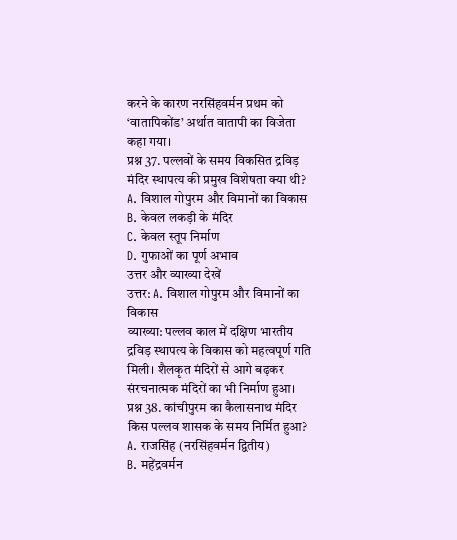करने के कारण नरसिंहवर्मन प्रथम को ‘वातापिकोंड’ अर्थात वातापी का विजेता कहा गया।
प्रश्न 37. पल्लवों के समय विकसित द्रविड़ मंदिर स्थापत्य की प्रमुख विशेषता क्या थी?
A. विशाल गोपुरम और विमानों का विकास
B. केवल लकड़ी के मंदिर
C. केवल स्तूप निर्माण
D. गुफाओं का पूर्ण अभाव
उत्तर और व्याख्या देखें
उत्तर: A. विशाल गोपुरम और विमानों का विकास
व्याख्या: पल्लव काल में दक्षिण भारतीय द्रविड़ स्थापत्य के विकास को महत्वपूर्ण गति मिली। शैलकृत मंदिरों से आगे बढ़कर संरचनात्मक मंदिरों का भी निर्माण हुआ।
प्रश्न 38. कांचीपुरम का कैलासनाथ मंदिर किस पल्लव शासक के समय निर्मित हुआ?
A. राजसिंह (नरसिंहवर्मन द्वितीय)
B. महेंद्रवर्मन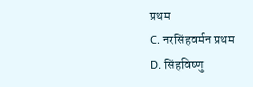प्रथम
C. नरसिंहवर्मन प्रथम
D. सिंहविष्णु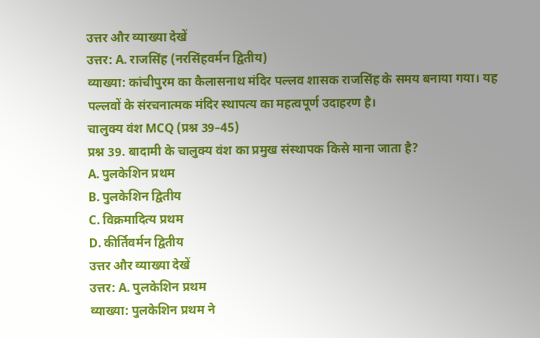उत्तर और व्याख्या देखें
उत्तर: A. राजसिंह (नरसिंहवर्मन द्वितीय)
व्याख्या: कांचीपुरम का कैलासनाथ मंदिर पल्लव शासक राजसिंह के समय बनाया गया। यह पल्लवों के संरचनात्मक मंदिर स्थापत्य का महत्वपूर्ण उदाहरण है।
चालुक्य वंश MCQ (प्रश्न 39–45)
प्रश्न 39. बादामी के चालुक्य वंश का प्रमुख संस्थापक किसे माना जाता है?
A. पुलकेशिन प्रथम
B. पुलकेशिन द्वितीय
C. विक्रमादित्य प्रथम
D. कीर्तिवर्मन द्वितीय
उत्तर और व्याख्या देखें
उत्तर: A. पुलकेशिन प्रथम
व्याख्या: पुलकेशिन प्रथम ने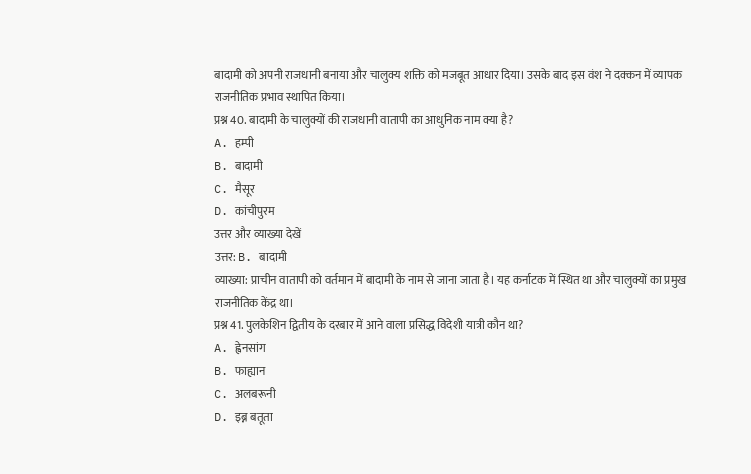बादामी को अपनी राजधानी बनाया और चालुक्य शक्ति को मजबूत आधार दिया। उसके बाद इस वंश ने दक्कन में व्यापक राजनीतिक प्रभाव स्थापित किया।
प्रश्न 40. बादामी के चालुक्यों की राजधानी वातापी का आधुनिक नाम क्या है?
A. हम्पी
B. बादामी
C. मैसूर
D. कांचीपुरम
उत्तर और व्याख्या देखें
उत्तर: B. बादामी
व्याख्या: प्राचीन वातापी को वर्तमान में बादामी के नाम से जाना जाता है। यह कर्नाटक में स्थित था और चालुक्यों का प्रमुख राजनीतिक केंद्र था।
प्रश्न 41. पुलकेशिन द्वितीय के दरबार में आने वाला प्रसिद्ध विदेशी यात्री कौन था?
A. ह्वेनसांग
B. फाह्यान
C. अलबरूनी
D. इब्न बतूता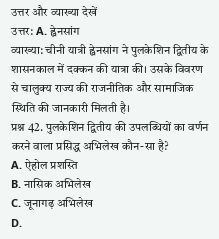उत्तर और व्याख्या देखें
उत्तर: A. ह्वेनसांग
व्याख्या: चीनी यात्री ह्वेनसांग ने पुलकेशिन द्वितीय के शासनकाल में दक्कन की यात्रा की। उसके विवरण से चालुक्य राज्य की राजनीतिक और सामाजिक स्थिति की जानकारी मिलती है।
प्रश्न 42. पुलकेशिन द्वितीय की उपलब्धियों का वर्णन करने वाला प्रसिद्ध अभिलेख कौन-सा है?
A. ऐहोल प्रशस्ति
B. नासिक अभिलेख
C. जूनागढ़ अभिलेख
D.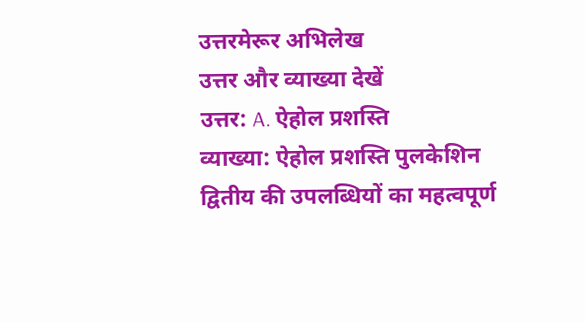उत्तरमेरूर अभिलेख
उत्तर और व्याख्या देखें
उत्तर: A. ऐहोल प्रशस्ति
व्याख्या: ऐहोल प्रशस्ति पुलकेशिन द्वितीय की उपलब्धियों का महत्वपूर्ण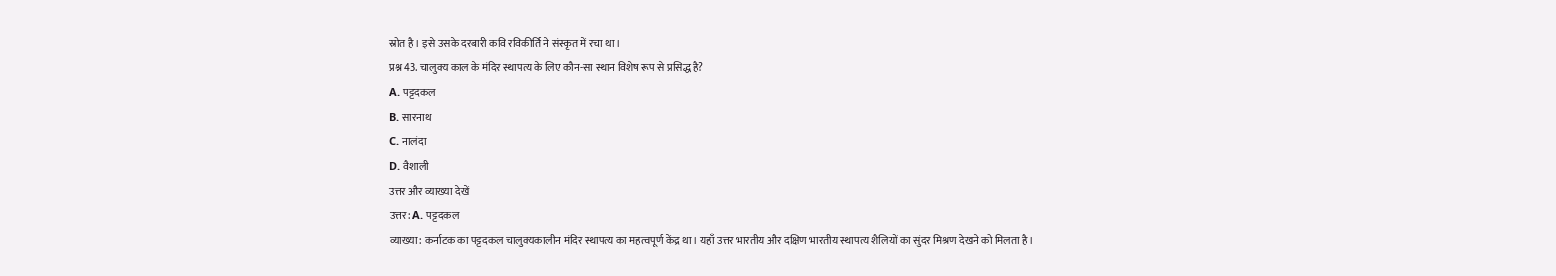स्रोत है। इसे उसके दरबारी कवि रविकीर्ति ने संस्कृत में रचा था।
प्रश्न 43. चालुक्य काल के मंदिर स्थापत्य के लिए कौन-सा स्थान विशेष रूप से प्रसिद्ध है?
A. पट्टदकल
B. सारनाथ
C. नालंदा
D. वैशाली
उत्तर और व्याख्या देखें
उत्तर: A. पट्टदकल
व्याख्या: कर्नाटक का पट्टदकल चालुक्यकालीन मंदिर स्थापत्य का महत्वपूर्ण केंद्र था। यहाँ उत्तर भारतीय और दक्षिण भारतीय स्थापत्य शैलियों का सुंदर मिश्रण देखने को मिलता है।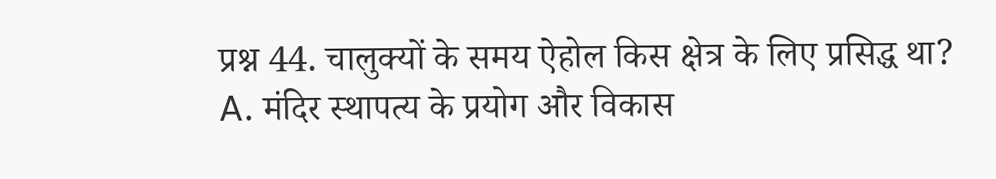प्रश्न 44. चालुक्यों के समय ऐहोल किस क्षेत्र के लिए प्रसिद्ध था?
A. मंदिर स्थापत्य के प्रयोग और विकास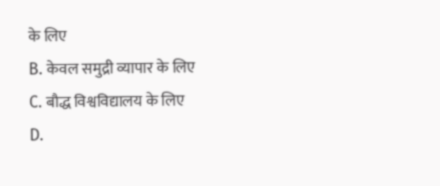के लिए
B. केवल समुद्री व्यापार के लिए
C. बौद्ध विश्वविद्यालय के लिए
D.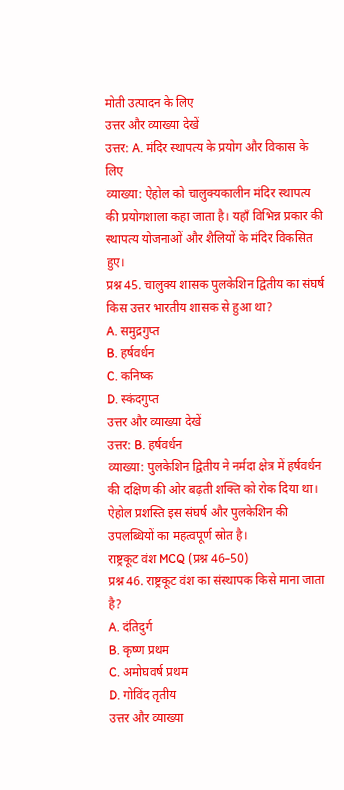मोती उत्पादन के लिए
उत्तर और व्याख्या देखें
उत्तर: A. मंदिर स्थापत्य के प्रयोग और विकास के लिए
व्याख्या: ऐहोल को चालुक्यकालीन मंदिर स्थापत्य की प्रयोगशाला कहा जाता है। यहाँ विभिन्न प्रकार की स्थापत्य योजनाओं और शैलियों के मंदिर विकसित हुए।
प्रश्न 45. चालुक्य शासक पुलकेशिन द्वितीय का संघर्ष किस उत्तर भारतीय शासक से हुआ था?
A. समुद्रगुप्त
B. हर्षवर्धन
C. कनिष्क
D. स्कंदगुप्त
उत्तर और व्याख्या देखें
उत्तर: B. हर्षवर्धन
व्याख्या: पुलकेशिन द्वितीय ने नर्मदा क्षेत्र में हर्षवर्धन की दक्षिण की ओर बढ़ती शक्ति को रोक दिया था। ऐहोल प्रशस्ति इस संघर्ष और पुलकेशिन की उपलब्धियों का महत्वपूर्ण स्रोत है।
राष्ट्रकूट वंश MCQ (प्रश्न 46–50)
प्रश्न 46. राष्ट्रकूट वंश का संस्थापक किसे माना जाता है?
A. दंतिदुर्ग
B. कृष्ण प्रथम
C. अमोघवर्ष प्रथम
D. गोविंद तृतीय
उत्तर और व्याख्या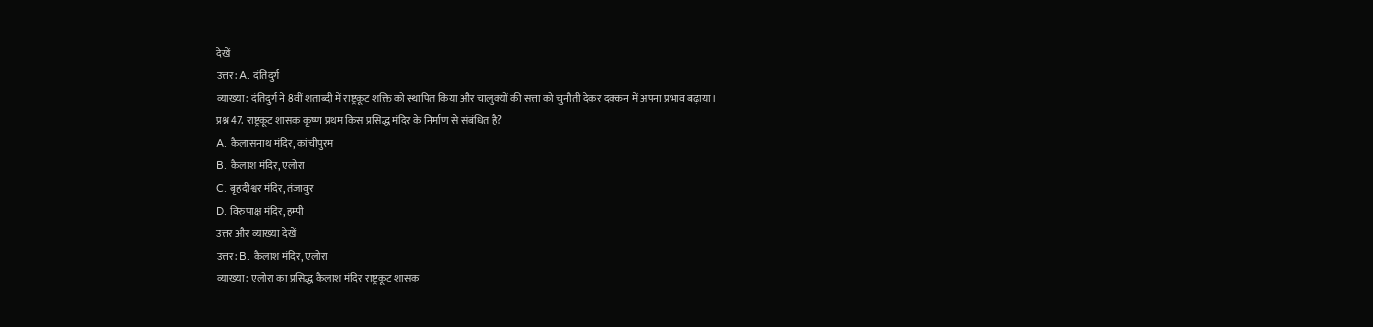देखें
उत्तर: A. दंतिदुर्ग
व्याख्या: दंतिदुर्ग ने 8वीं शताब्दी में राष्ट्रकूट शक्ति को स्थापित किया और चालुक्यों की सत्ता को चुनौती देकर दक्कन में अपना प्रभाव बढ़ाया।
प्रश्न 47. राष्ट्रकूट शासक कृष्ण प्रथम किस प्रसिद्ध मंदिर के निर्माण से संबंधित है?
A. कैलासनाथ मंदिर, कांचीपुरम
B. कैलाश मंदिर, एलोरा
C. बृहदीश्वर मंदिर, तंजावुर
D. विरुपाक्ष मंदिर, हम्पी
उत्तर और व्याख्या देखें
उत्तर: B. कैलाश मंदिर, एलोरा
व्याख्या: एलोरा का प्रसिद्ध कैलाश मंदिर राष्ट्रकूट शासक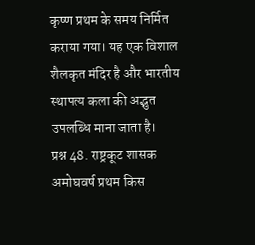कृष्ण प्रथम के समय निर्मित कराया गया। यह एक विशाल शैलकृत मंदिर है और भारतीय स्थापत्य कला की अद्भुत उपलब्धि माना जाता है।
प्रश्न 48. राष्ट्रकूट शासक अमोघवर्ष प्रथम किस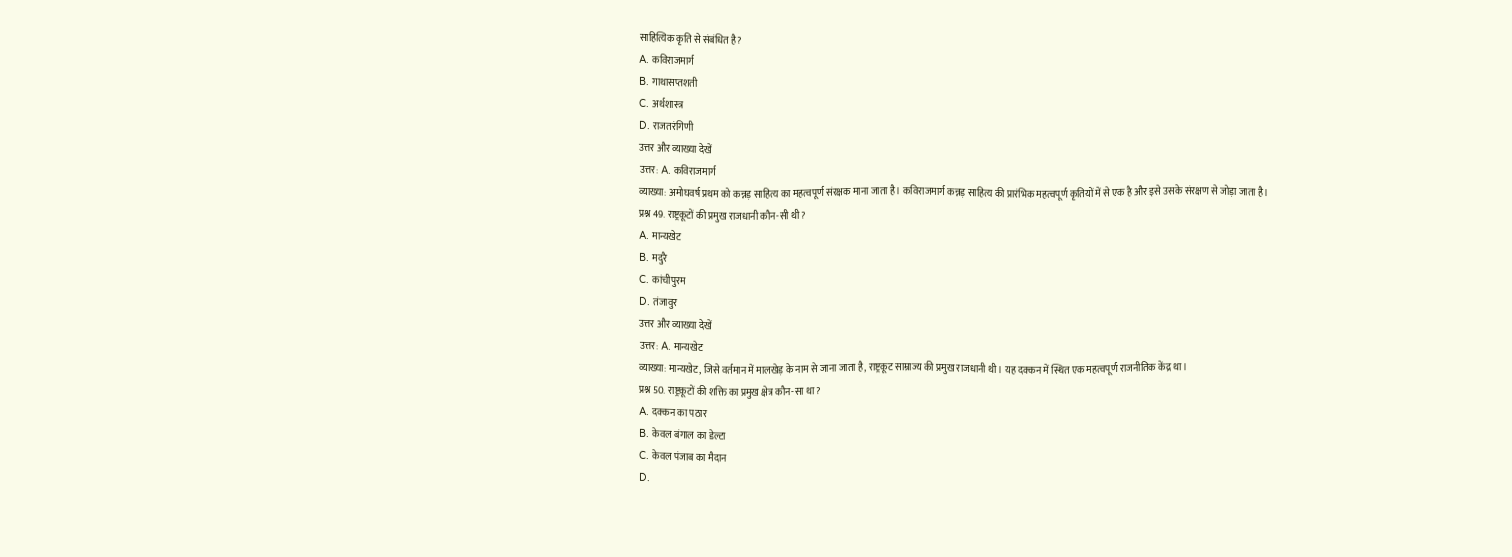साहित्यिक कृति से संबंधित है?
A. कविराजमार्ग
B. गाथासप्तशती
C. अर्थशास्त्र
D. राजतरंगिणी
उत्तर और व्याख्या देखें
उत्तर: A. कविराजमार्ग
व्याख्या: अमोघवर्ष प्रथम को कन्नड़ साहित्य का महत्वपूर्ण संरक्षक माना जाता है। कविराजमार्ग कन्नड़ साहित्य की प्रारंभिक महत्वपूर्ण कृतियों में से एक है और इसे उसके संरक्षण से जोड़ा जाता है।
प्रश्न 49. राष्ट्रकूटों की प्रमुख राजधानी कौन-सी थी?
A. मान्यखेट
B. मदुरै
C. कांचीपुरम
D. तंजावुर
उत्तर और व्याख्या देखें
उत्तर: A. मान्यखेट
व्याख्या: मान्यखेट, जिसे वर्तमान में मालखेड़ के नाम से जाना जाता है, राष्ट्रकूट साम्राज्य की प्रमुख राजधानी थी। यह दक्कन में स्थित एक महत्वपूर्ण राजनीतिक केंद्र था।
प्रश्न 50. राष्ट्रकूटों की शक्ति का प्रमुख क्षेत्र कौन-सा था?
A. दक्कन का पठार
B. केवल बंगाल का डेल्टा
C. केवल पंजाब का मैदान
D.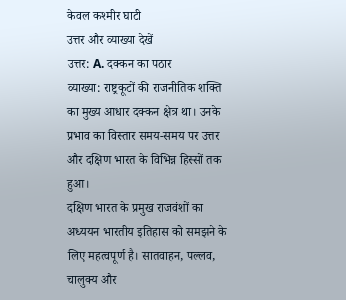केवल कश्मीर घाटी
उत्तर और व्याख्या देखें
उत्तर: A. दक्कन का पठार
व्याख्या: राष्ट्रकूटों की राजनीतिक शक्ति का मुख्य आधार दक्कन क्षेत्र था। उनके प्रभाव का विस्तार समय-समय पर उत्तर और दक्षिण भारत के विभिन्न हिस्सों तक हुआ।
दक्षिण भारत के प्रमुख राजवंशों का अध्ययन भारतीय इतिहास को समझने के लिए महत्वपूर्ण है। सातवाहन, पल्लव, चालुक्य और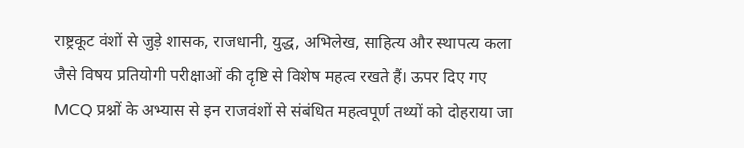राष्ट्रकूट वंशों से जुड़े शासक, राजधानी, युद्ध, अभिलेख, साहित्य और स्थापत्य कला जैसे विषय प्रतियोगी परीक्षाओं की दृष्टि से विशेष महत्व रखते हैं। ऊपर दिए गए MCQ प्रश्नों के अभ्यास से इन राजवंशों से संबंधित महत्वपूर्ण तथ्यों को दोहराया जा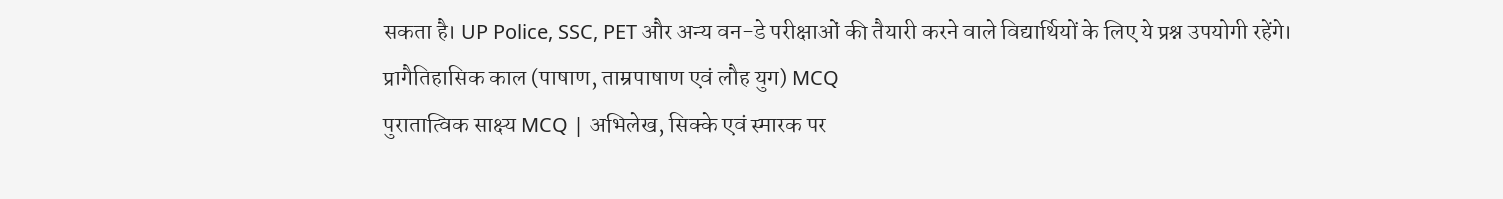सकता है। UP Police, SSC, PET और अन्य वन-डे परीक्षाओं की तैयारी करने वाले विद्यार्थियों के लिए ये प्रश्न उपयोगी रहेंगे।
प्रागैतिहासिक काल (पाषाण, ताम्रपाषाण एवं लौह युग) MCQ
पुरातात्विक साक्ष्य MCQ | अभिलेख, सिक्के एवं स्मारक पर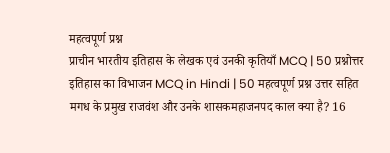महत्वपूर्ण प्रश्न
प्राचीन भारतीय इतिहास के लेखक एवं उनकी कृतियाँ MCQ | 50 प्रश्नोत्तर
इतिहास का विभाजन MCQ in Hindi | 50 महत्वपूर्ण प्रश्न उत्तर सहित
मगध के प्रमुख राजवंश और उनके शासकमहाजनपद काल क्या है? 16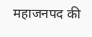महाजनपद की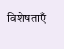विशेषताएँ